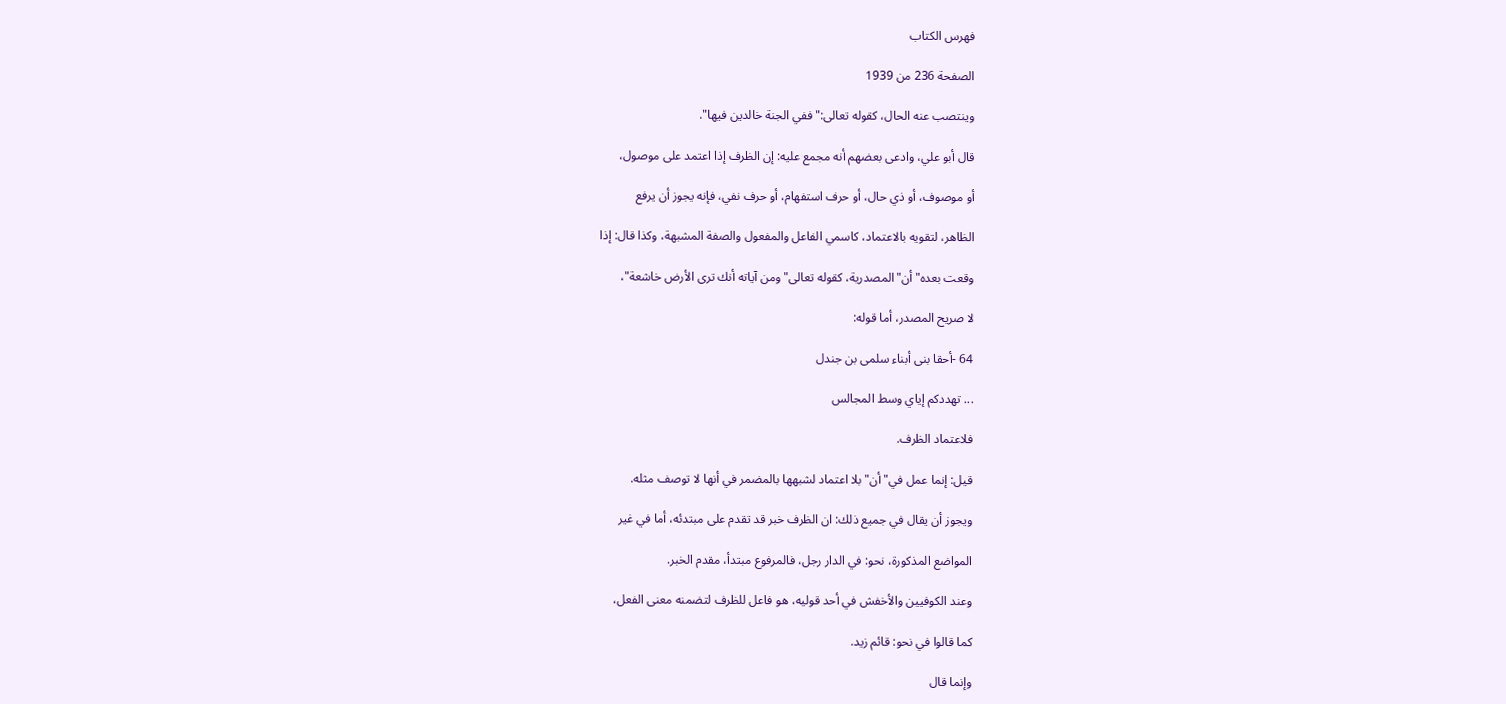فهرس الكتاب

الصفحة 236 من 1939

وينتصب عنه الحال، كقوله تعالى:"ففي الجنة خالدين فيها".

قال أبو علي، وادعى بعضهم أنه مجمع عليه: إن الظرف إذا اعتمد على موصول،

أو موصوف، أو ذي حال، أو حرف استفهام، أو حرف نفي، فإنه يجوز أن يرفع

الظاهر، لتقويه بالاعتماد، كاسمي الفاعل والمفعول والصفة المشبهة، وكذا قال: إذا

وقعت بعده"أن"المصدرية، كقوله تعالى"ومن آياته أنك ترى الأرض خاشعة"،

لا صريح المصدر، أما قوله:

64 -أحقا بنى أبناء سلمى بن جندل

... تهددكم إياي وسط المجالس

فلاعتماد الظرف.

قيل: إنما عمل في"أن"بلا اعتماد لشبهها بالمضمر في أنها لا توصف مثله.

ويجوز أن يقال في جميع ذلك: ان الظرف خبر قد تقدم على مبتدئه، أما في غير

المواضع المذكورة، نحو: في الدار رجل، فالمرفوع مبتدأ، مقدم الخبر.

وعند الكوفيين والأخفش في أحد قوليه، هو فاعل للظرف لتضمنه معنى الفعل،

كما قالوا في نحو: قائم زيد.

وإنما قال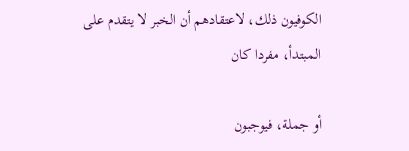الكوفيون ذلك، لاعتقادهم أن الخبر لا يتقدم على المبتدأ، مفردا كان

أو جملة، فيوجبون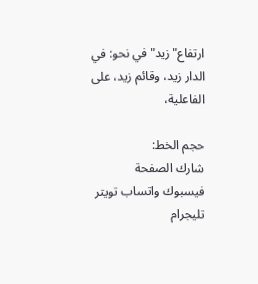ارتفاع"زيد"في نحو: في الدار زيد، وقائم زيد، على الفاعلية،

حجم الخط:
شارك الصفحة
فيسبوك واتساب تويتر تليجرام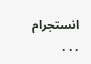انستجرام
. . .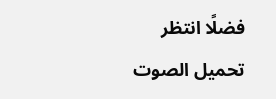فضلًا انتظر تحميل الصوت